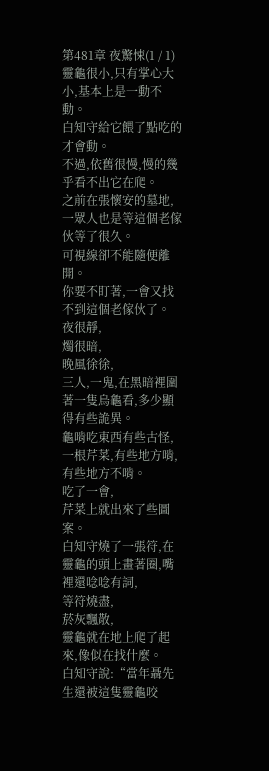第481章 夜驚悚(1 / 1)
靈龜很小,只有掌心大小,基本上是一動不動。
白知守給它餵了點吃的才會動。
不過,依舊很慢,慢的幾乎看不出它在爬。
之前在張懷安的墓地,一眾人也是等這個老傢伙等了很久。
可視線卻不能隨便離開。
你要不盯著,一會又找不到這個老傢伙了。
夜很靜,
燭很暗,
晚風徐徐,
三人,一鬼,在黑暗裡圍著一隻烏龜看,多少顯得有些詭異。
龜啃吃東西有些古怪,
一根芹菜,有些地方啃,有些地方不啃。
吃了一會,
芹菜上就出來了些圖案。
白知守燒了一張符,在靈龜的頭上畫著圈,嘴裡還唸唸有詞,
等符燒盡,
菸灰飄散,
靈龜就在地上爬了起來,像似在找什麼。
白知守說:“當年聶先生還被這隻靈龜咬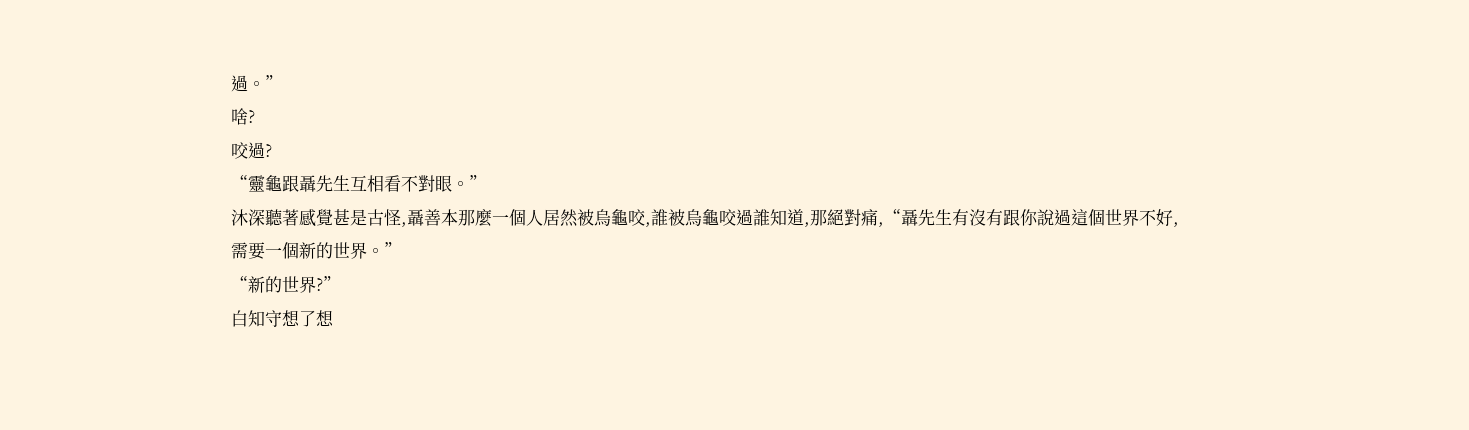過。”
啥?
咬過?
“靈龜跟聶先生互相看不對眼。”
沐深聽著感覺甚是古怪,聶善本那麼一個人居然被烏龜咬,誰被烏龜咬過誰知道,那絕對痛,“聶先生有沒有跟你說過這個世界不好,需要一個新的世界。”
“新的世界?”
白知守想了想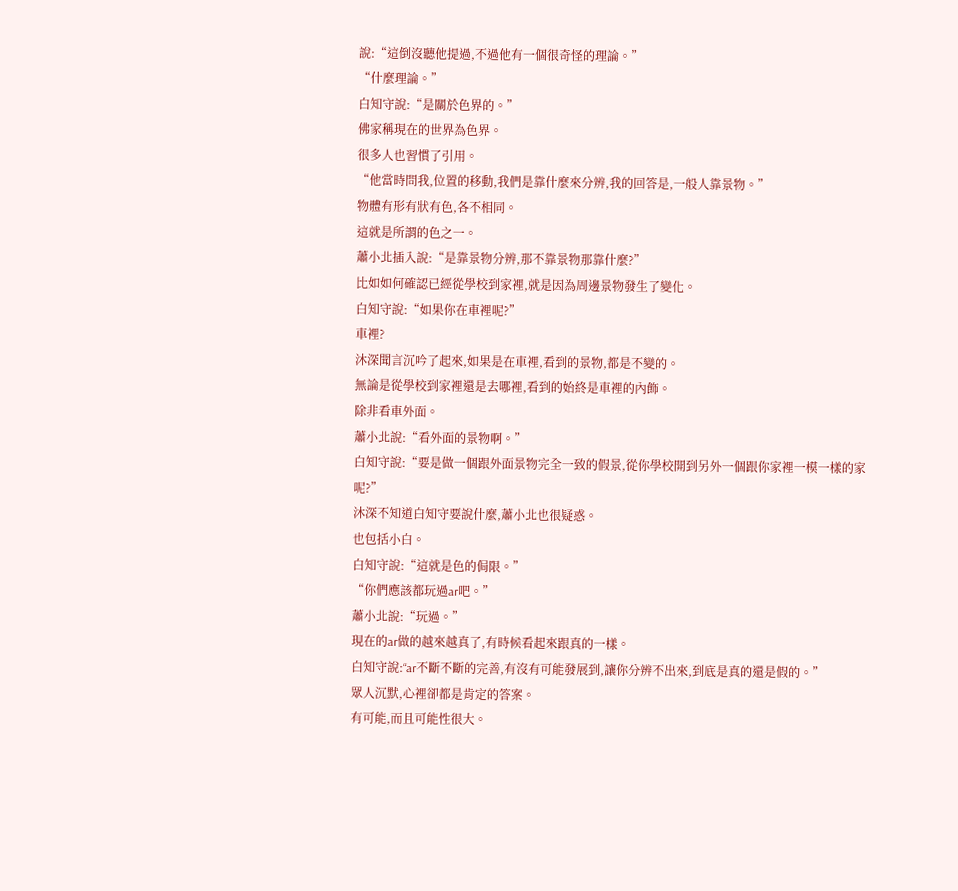說:“這倒沒聽他提過,不過他有一個很奇怪的理論。”
“什麼理論。”
白知守說:“是關於色界的。”
佛家稱現在的世界為色界。
很多人也習慣了引用。
“他當時問我,位置的移動,我們是靠什麼來分辨,我的回答是,一般人靠景物。”
物體有形有狀有色,各不相同。
這就是所謂的色之一。
蕭小北插入說:“是靠景物分辨,那不靠景物那靠什麼?”
比如如何確認已經從學校到家裡,就是因為周邊景物發生了變化。
白知守說:“如果你在車裡呢?”
車裡?
沐深聞言沉吟了起來,如果是在車裡,看到的景物,都是不變的。
無論是從學校到家裡還是去哪裡,看到的始終是車裡的內飾。
除非看車外面。
蕭小北說:“看外面的景物啊。”
白知守說:“要是做一個跟外面景物完全一致的假景,從你學校開到另外一個跟你家裡一模一樣的家呢?”
沐深不知道白知守要說什麼,蕭小北也很疑惑。
也包括小白。
白知守說:“這就是色的侷限。”
“你們應該都玩過ar吧。”
蕭小北說:“玩過。”
現在的ar做的越來越真了,有時候看起來跟真的一樣。
白知守說:“ar不斷不斷的完善,有沒有可能發展到,讓你分辨不出來,到底是真的還是假的。”
眾人沉默,心裡卻都是肯定的答案。
有可能,而且可能性很大。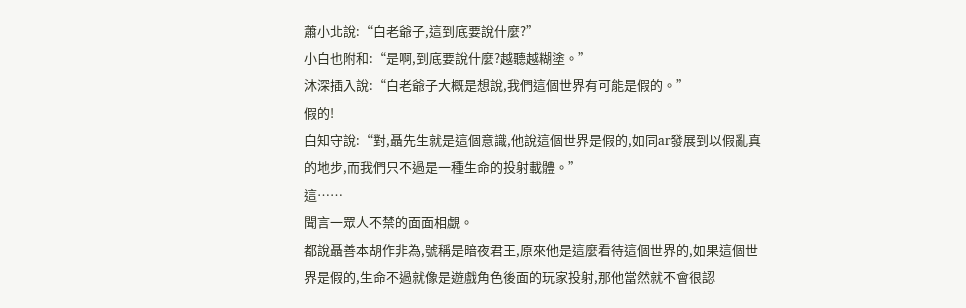蕭小北說:“白老爺子,這到底要說什麼?”
小白也附和:“是啊,到底要說什麼?越聽越糊塗。”
沐深插入說:“白老爺子大概是想說,我們這個世界有可能是假的。”
假的!
白知守說:“對,聶先生就是這個意識,他說這個世界是假的,如同ar發展到以假亂真的地步,而我們只不過是一種生命的投射載體。”
這……
聞言一眾人不禁的面面相覷。
都說聶善本胡作非為,號稱是暗夜君王,原來他是這麼看待這個世界的,如果這個世界是假的,生命不過就像是遊戲角色後面的玩家投射,那他當然就不會很認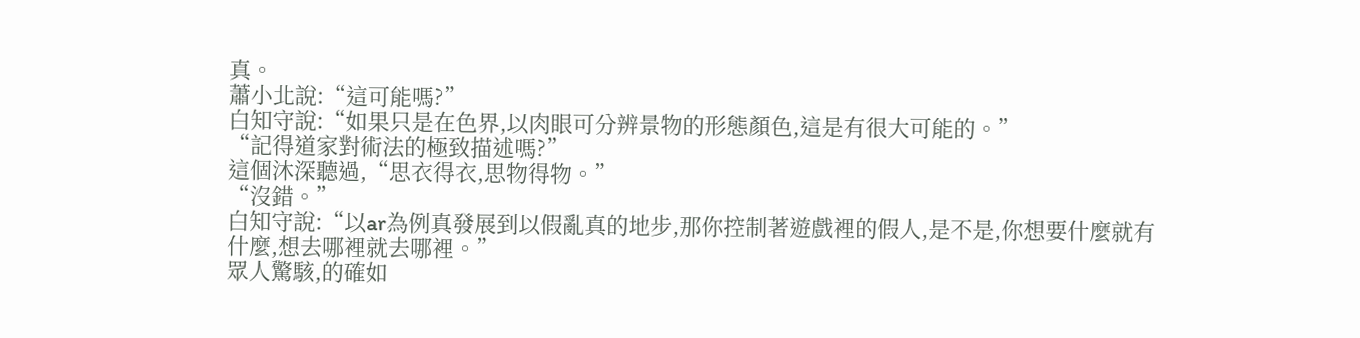真。
蕭小北說:“這可能嗎?”
白知守說:“如果只是在色界,以肉眼可分辨景物的形態顏色,這是有很大可能的。”
“記得道家對術法的極致描述嗎?”
這個沐深聽過,“思衣得衣,思物得物。”
“沒錯。”
白知守說:“以ar為例真發展到以假亂真的地步,那你控制著遊戲裡的假人,是不是,你想要什麼就有什麼,想去哪裡就去哪裡。”
眾人驚駭,的確如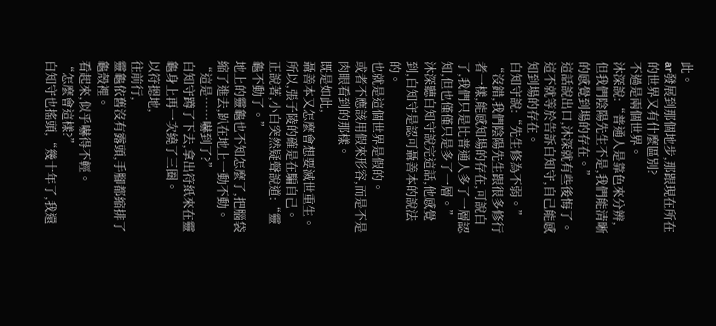此。
ar發展到那個地步,那跟現在所在的世界又有什麼區別?
不過是兩個世界。
沐深說:“普通人是靠色來分辨,但我們陰陽先生不是,我們能清晰的感覺到場的存在。”
這話說出口,沐深就有些後悔了。
這不就等於告訴白知守,自己能感知到場的存在。
白知守說:“先生修為不弱。”
“沒錯,我們陰陽先生跟很多修行者一樣,能感知場的存在,可說白了,我們只是比普通人多了一層認知,但也僅僅只是多了一層。”
沐深聽白知守說完這話,他感覺到,白知守是認可聶善本的說法的。
也就是這個世界是假的。
或者不應該用假來形容,而是不是肉眼看到的那樣。
既是如此,
聶善本又怎麼會想要滅世重生。
所以,張子陵的確是在騙自己。
正說著,小白突然疑聲說道:“靈龜不動了。”
地上的靈龜也不知怎麼了,把腦袋縮了進去,趴在地上一動不動。
“這是……嚇到了?”
白知守蹲了下去,拿出符紙來在靈龜身上再一次繞了三圈。
以符摁地,
往前行,
靈龜依舊沒有露頭,手腳都縮排了龜殼裡。
看起來,似乎嚇得不輕。
“怎麼會這樣?”
白知守也搖頭,“幾十年了,我還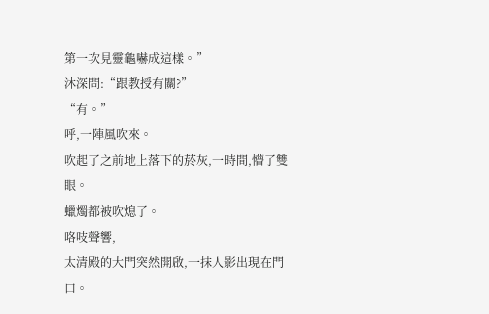第一次見靈龜嚇成這樣。”
沐深問:“跟教授有關?”
“有。”
呼,一陣風吹來。
吹起了之前地上落下的菸灰,一時間,懵了雙眼。
蠟燭都被吹熄了。
咯吱聲響,
太清殿的大門突然開啟,一抹人影出現在門口。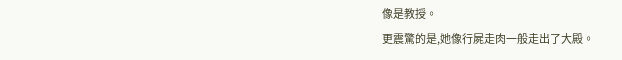像是教授。
更震驚的是,她像行屍走肉一般走出了大殿。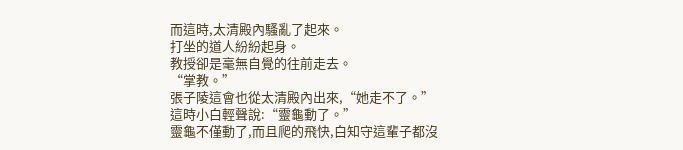而這時,太清殿內騷亂了起來。
打坐的道人紛紛起身。
教授卻是毫無自覺的往前走去。
“掌教。”
張子陵這會也從太清殿內出來,“她走不了。”
這時小白輕聲說:“靈龜動了。”
靈龜不僅動了,而且爬的飛快,白知守這輩子都沒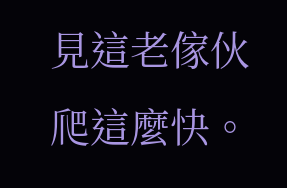見這老傢伙爬這麼快。